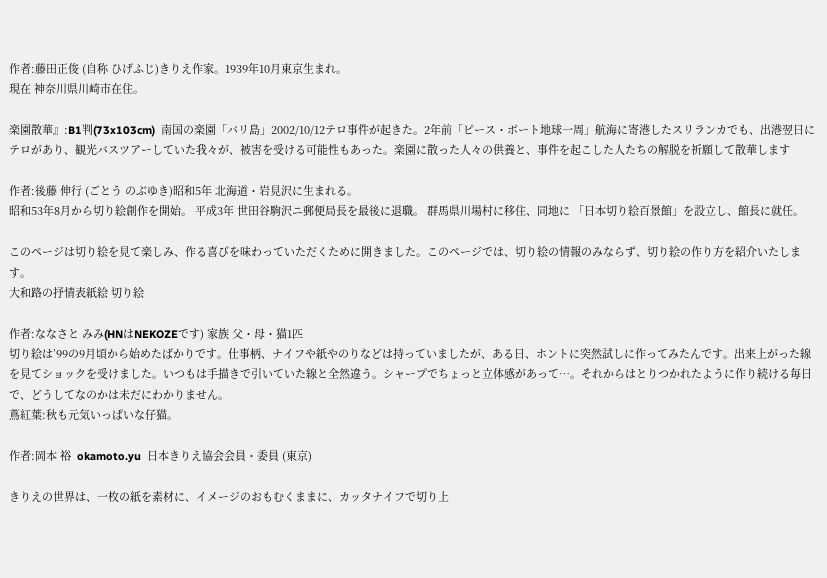作者:藤田正俊 (自称 ひげふじ)きりえ作家。1939年10月東京生まれ。
現在 神奈川県川崎市在住。

楽園散華』:B1判(73x103cm)  南国の楽園「バリ島」2002/10/12テロ事件が起きた。2年前「ピース・ボート地球一周」航海に寄港したスリランカでも、出港翌日にテロがあり、観光バスツアーしていた我々が、被害を受ける可能性もあった。楽園に散った人々の供養と、事件を起こした人たちの解脱を祈願して散華します

作者:後藤 伸行 (ごとう のぶゆき)昭和5年 北海道・岩見沢に生まれる。
昭和53年8月から切り絵創作を開始。 平成3年 世田谷駒沢ニ郵便局長を最後に退職。 群馬県川場村に移住、同地に 「日本切り絵百景館」を設立し、館長に就任。

このページは切り絵を見て楽しみ、作る喜びを味わっていただくために開きました。このページでは、切り絵の情報のみならず、切り絵の作り方を紹介いたします。
大和路の抒情表紙絵 切り絵

作者:ななさと みみ(HNはNEKOZEです) 家族 父・母・猫1匹
切り絵は’99の9月頃から始めたばかりです。仕事柄、ナイフや紙やのりなどは持っていましたが、ある日、ホントに突然試しに作ってみたんです。出来上がった線を見てショックを受けました。いつもは手描きで引いていた線と全然違う。シャープでちょっと立体感があって…。それからはとりつかれたように作り続ける毎日で、どうしてなのかは未だにわかりません。
蔦紅葉:秋も元気いっぱいな仔猫。

作者:岡本 裕  okamoto.yu  日本きりえ協会会員・委員 (東京)

きりえの世界は、一枚の紙を素材に、イメージのおもむくままに、カッタナイフで切り上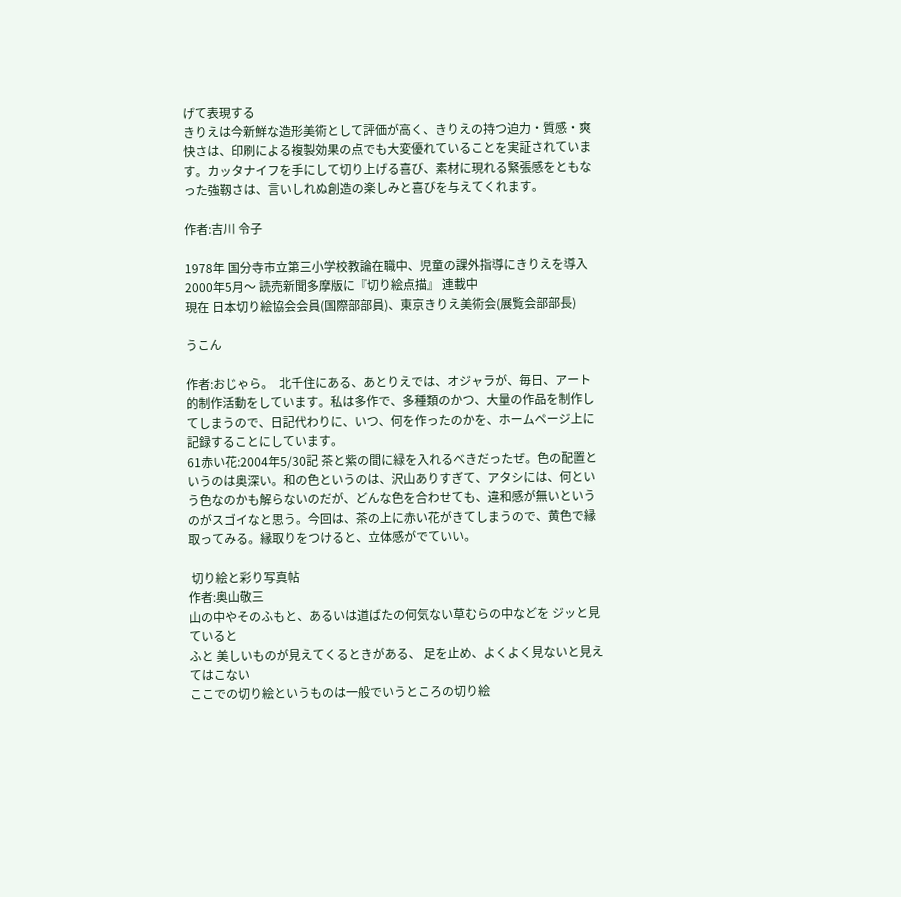げて表現する
きりえは今新鮮な造形美術として評価が高く、きりえの持つ迫力・質感・爽快さは、印刷による複製効果の点でも大変優れていることを実証されています。カッタナイフを手にして切り上げる喜び、素材に現れる緊張感をともなった強靱さは、言いしれぬ創造の楽しみと喜びを与えてくれます。

作者:吉川 令子

1978年 国分寺市立第三小学校教論在職中、児童の課外指導にきりえを導入
2000年5月〜 読売新聞多摩版に『切り絵点描』 連載中
現在 日本切り絵協会会員(国際部部員)、東京きりえ美術会(展覧会部部長)

うこん

作者:おじゃら。  北千住にある、あとりえでは、オジャラが、毎日、アート的制作活動をしています。私は多作で、多種類のかつ、大量の作品を制作してしまうので、日記代わりに、いつ、何を作ったのかを、ホームページ上に記録することにしています。
61赤い花:2004年5/30記 茶と紫の間に緑を入れるべきだったぜ。色の配置というのは奥深い。和の色というのは、沢山ありすぎて、アタシには、何という色なのかも解らないのだが、どんな色を合わせても、違和感が無いというのがスゴイなと思う。今回は、茶の上に赤い花がきてしまうので、黄色で縁取ってみる。縁取りをつけると、立体感がでていい。

 切り絵と彩り写真帖
作者:奥山敬三
山の中やそのふもと、あるいは道ばたの何気ない草むらの中などを ジッと見ていると
ふと 美しいものが見えてくるときがある、 足を止め、よくよく見ないと見えてはこない
ここでの切り絵というものは一般でいうところの切り絵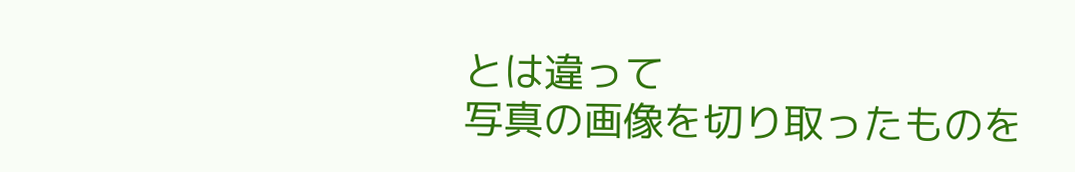とは違って
写真の画像を切り取ったものを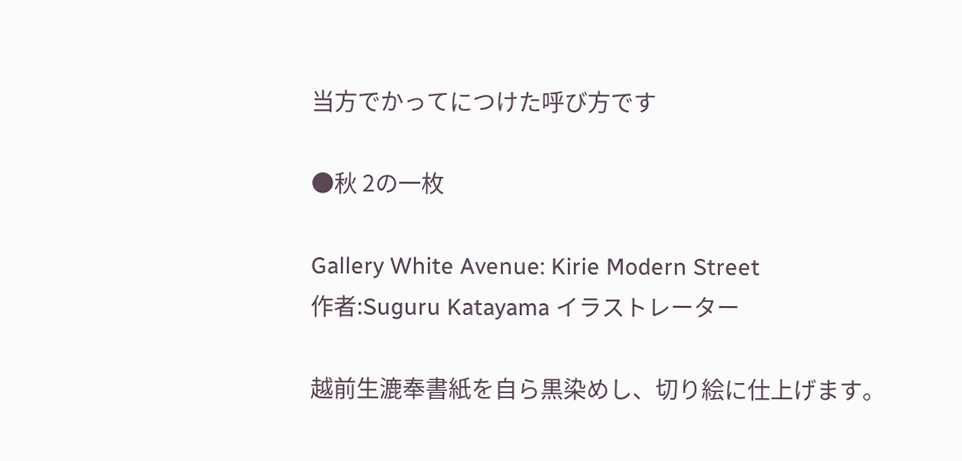当方でかってにつけた呼び方です

●秋 2の一枚

Gallery White Avenue: Kirie Modern Street
作者:Suguru Katayama イラストレーター

越前生漉奉書紙を自ら黒染めし、切り絵に仕上げます。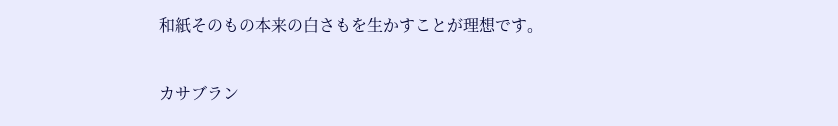和紙そのもの本来の白さもを生かすことが理想です。

カサブラン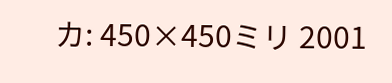カ: 450×450ミリ 2001